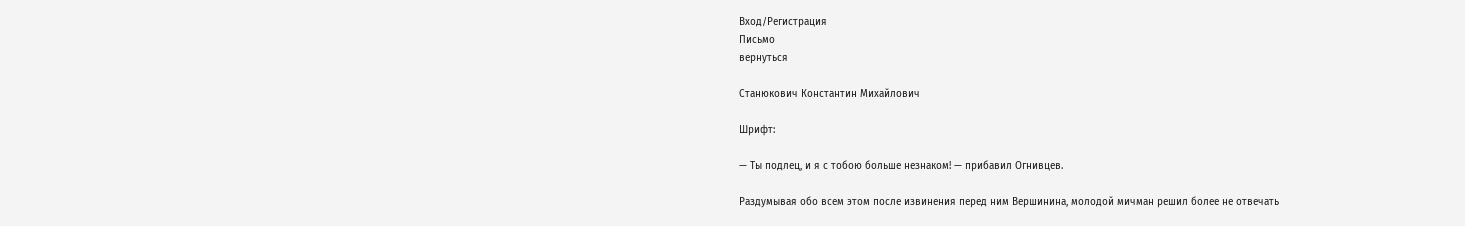Вход/Регистрация
Письмо
вернуться

Станюкович Константин Михайлович

Шрифт:

— Ты подлец, и я с тобою больше незнаком! — прибавил Огнивцев.

Раздумывая обо всем этом после извинения перед ним Вершинина, молодой мичман решил более не отвечать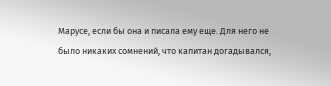Марусе, если бы она и писала ему еще. Для него не было никаких сомнений, что капитан догадывался,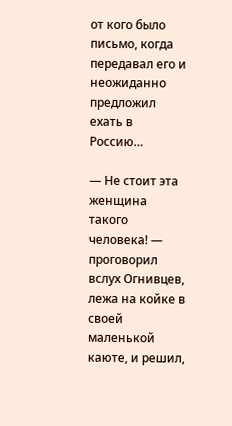от кого было письмо, когда передавал его и неожиданно предложил ехать в Россию…

— Не стоит эта женщина такого человека! — проговорил вслух Огнивцев, лежа на койке в своей маленькой каюте, и решил,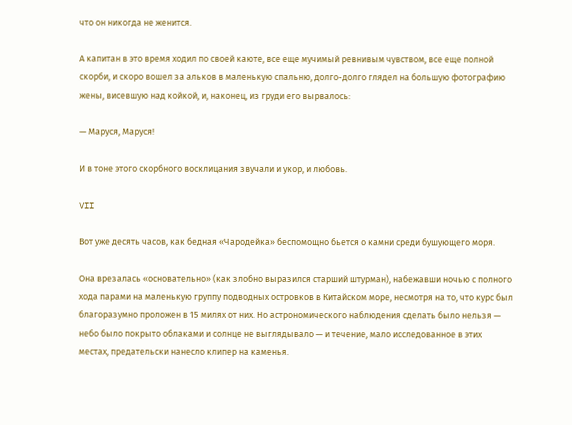что он никогда не женится.

А капитан в это время ходил по своей каюте, все еще мучимый ревнивым чувством, все еще полной скорби, и скоро вошел за альков в маленькую спальню, долго-долго глядел на большую фотографию жены, висевшую над койкой, и, наконец, из груди его вырвалось:

— Маруся, Маруся!

И в тоне этого скорбного восклицания звучали и укор, и любовь.

VII

Вот уже десять часов, как бедная «Чародейка» беспомощно бьется о камни среди бушующего моря.

Она врезалась «основательно» (как злобно выразился старший штурман), набежавши ночью с полного хода парами на маленькую группу подводных островков в Китайском море, несмотря на то, что курс был благоразумно проложен в 15 милях от них. Но астрономического наблюдения сделать было нельзя — небо было покрыто облаками и солнце не выглядывало — и течение, мало исследованное в этих местах, предательски нанесло клипер на каменья.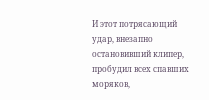И этот потрясающий удар, внезапно остановивший клипер, пробудил всех спавших моряков,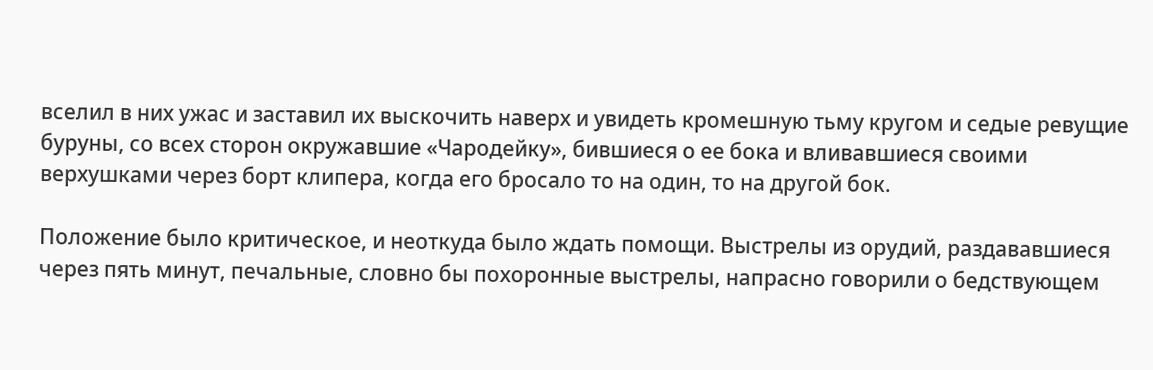вселил в них ужас и заставил их выскочить наверх и увидеть кромешную тьму кругом и седые ревущие буруны, со всех сторон окружавшие «Чародейку», бившиеся о ее бока и вливавшиеся своими верхушками через борт клипера, когда его бросало то на один, то на другой бок.

Положение было критическое, и неоткуда было ждать помощи. Выстрелы из орудий, раздававшиеся через пять минут, печальные, словно бы похоронные выстрелы, напрасно говорили о бедствующем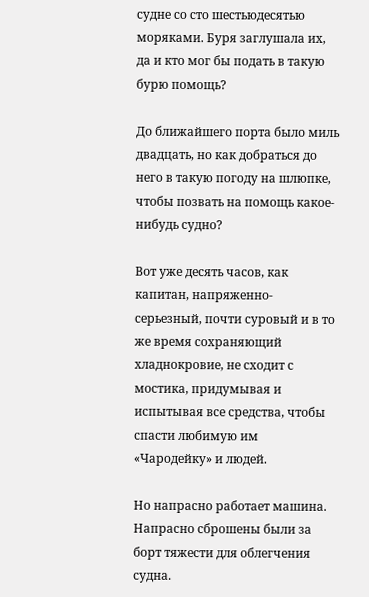судне со сто шестьюдесятью моряками. Буря заглушала их, да и кто мог бы подать в такую бурю помощь?

До ближайшего порта было миль двадцать, но как добраться до него в такую погоду на шлюпке, чтобы позвать на помощь какое-нибудь судно?

Вот уже десять часов, как капитан, напряженно-серьезный, почти суровый и в то же время сохраняющий хладнокровие, не сходит с мостика, придумывая и испытывая все средства, чтобы спасти любимую им «Чародейку» и людей.

Но напрасно работает машина. Напрасно сброшены были за борт тяжести для облегчения судна.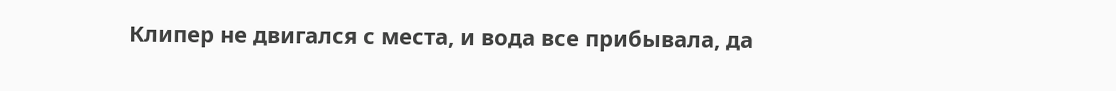Клипер не двигался с места, и вода все прибывала, да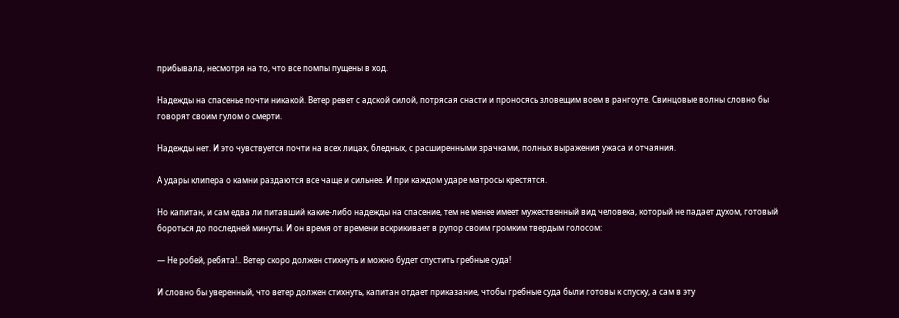прибывала, несмотря на то, что все помпы пущены в ход.

Надежды на спасенье почти никакой. Ветер ревет с адской силой, потрясая снасти и проносясь зловещим воем в рангоуте. Свинцовые волны словно бы говорят своим гулом о смерти.

Надежды нет. И это чувствуется почти на всех лицах, бледных, с расширенными зрачками, полных выражения ужаса и отчаяния.

А удары клипера о камни раздаются все чаще и сильнее. И при каждом ударе матросы крестятся.

Но капитан, и сам едва ли питавший какие-либо надежды на спасение, тем не менее имеет мужественный вид человека, который не падает духом, готовый бороться до последней минуты. И он время от времени вскрикивает в рупор своим громким твердым голосом:

— Не робей, ребята!.. Ветер скоро должен стихнуть и можно будет спустить гребные суда!

И словно бы уверенный, что ветер должен стихнуть, капитан отдает приказание, чтобы гребные суда были готовы к спуску, а сам в эту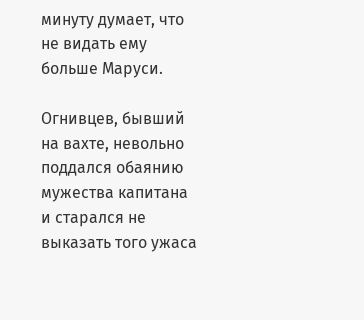минуту думает, что не видать ему больше Маруси.

Огнивцев, бывший на вахте, невольно поддался обаянию мужества капитана и старался не выказать того ужаса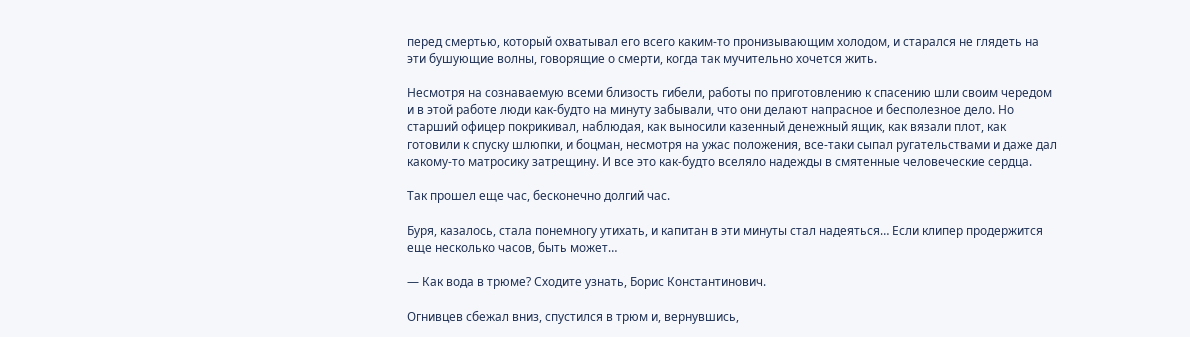перед смертью, который охватывал его всего каким-то пронизывающим холодом, и старался не глядеть на эти бушующие волны, говорящие о смерти, когда так мучительно хочется жить.

Несмотря на сознаваемую всеми близость гибели, работы по приготовлению к спасению шли своим чередом и в этой работе люди как-будто на минуту забывали, что они делают напрасное и бесполезное дело. Но старший офицер покрикивал, наблюдая, как выносили казенный денежный ящик, как вязали плот, как готовили к спуску шлюпки, и боцман, несмотря на ужас положения, все-таки сыпал ругательствами и даже дал какому-то матросику затрещину. И все это как-будто вселяло надежды в смятенные человеческие сердца.

Так прошел еще час, бесконечно долгий час.

Буря, казалось, стала понемногу утихать, и капитан в эти минуты стал надеяться… Если клипер продержится еще несколько часов, быть может…

— Как вода в трюме? Сходите узнать, Борис Константинович.

Огнивцев сбежал вниз, спустился в трюм и, вернувшись,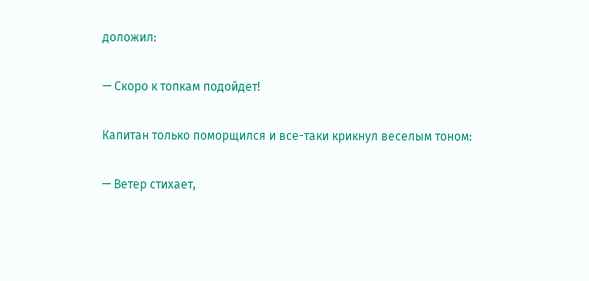доложил:

— Скоро к топкам подойдет!

Капитан только поморщился и все-таки крикнул веселым тоном:

— Ветер стихает,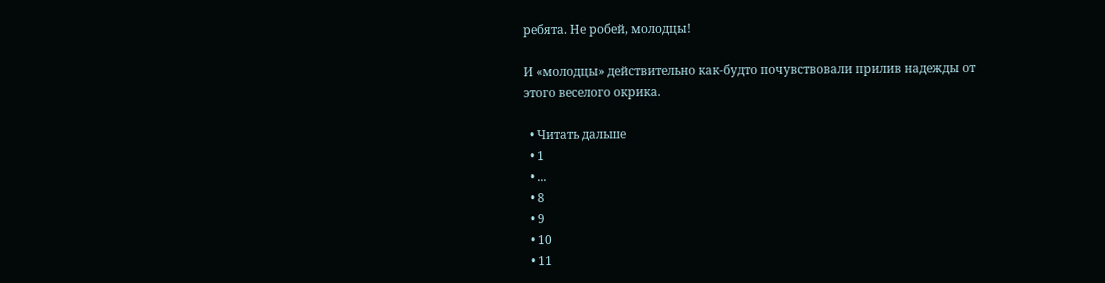ребята. Не робей, молодцы!

И «молодцы» действительно как-будто почувствовали прилив надежды от этого веселого окрика.

  • Читать дальше
  • 1
  • ...
  • 8
  • 9
  • 10
  • 11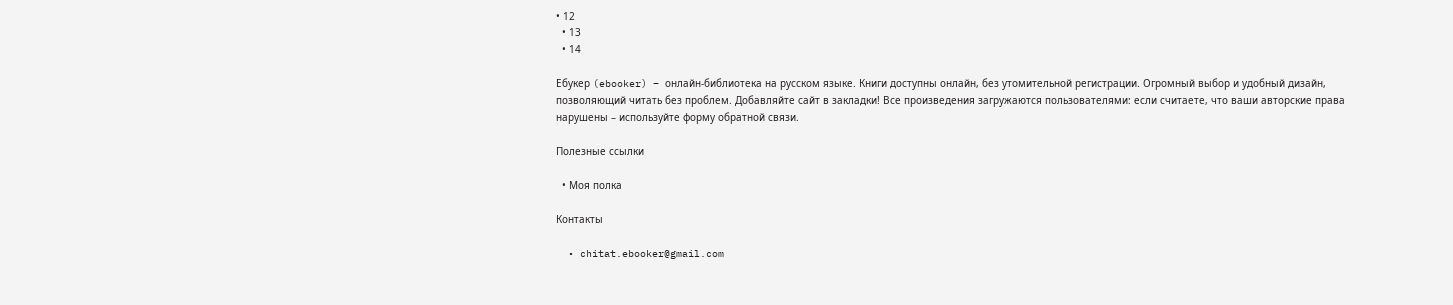• 12
  • 13
  • 14

Ебукер (ebooker) – онлайн-библиотека на русском языке. Книги доступны онлайн, без утомительной регистрации. Огромный выбор и удобный дизайн, позволяющий читать без проблем. Добавляйте сайт в закладки! Все произведения загружаются пользователями: если считаете, что ваши авторские права нарушены – используйте форму обратной связи.

Полезные ссылки

  • Моя полка

Контакты

  • chitat.ebooker@gmail.com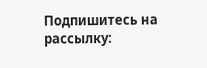Подпишитесь на рассылку: